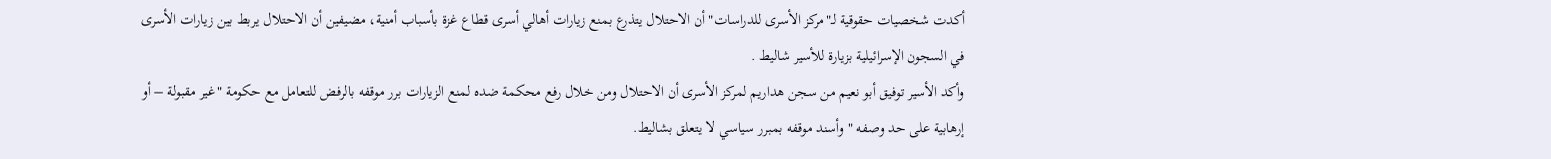أكدت شخصيات حقوقية لـ"مركز الأسرى للدراسات" أن الاحتلال يتذرع بمنع زيارات أهالي أسرى قطاع غزة بأسباب أمنية، مضيفين أن الاحتلال يربط بين زيارات الأسرى في السجون الإسرائيلية بزيارة للأسير شاليط .
وأكد الأسير توفيق أبو نعيم من سجن هداريم لمركز الأسرى أن الاحتلال ومن خلال رفع محكمة ضده لمنع الزيارات برر موقفه بالرفض للتعامل مع حكومة "غير مقبولة – أو إرهابية على حد وصفه " وأسند موقفه بمبرر سياسي لا يتعلق بشاليط.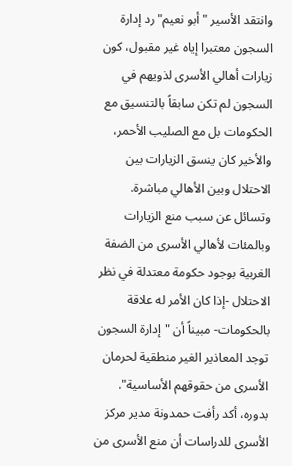وانتقد الأسير "أبو نعيم" رد إدارة السجون معتبرا إياه غير مقبول، كون زيارات أهالي الأسرى لذويهم في السجون لم تكن سابقاً بالتنسيق مع الحكومات بل مع الصليب الأحمر، والأخير كان ينسق الزيارات بين الاحتلال وبين الأهالي مباشرة.
وتسائل عن سبب منع الزيارات وبالمئات لأهالي الأسرى من الضفة الغربية بوجود حكومة معتدلة في نظر الاحتلال -إذا كان الأمر له علاقة بالحكومات- مبيناً أن "إدارة السجون توجد المعاذير الغير منطقية لحرمان الأسرى من حقوقهم الأساسية".
بدوره، أكد رأفت حمدونة مدير مركز الأسرى للدراسات أن منع الأسرى من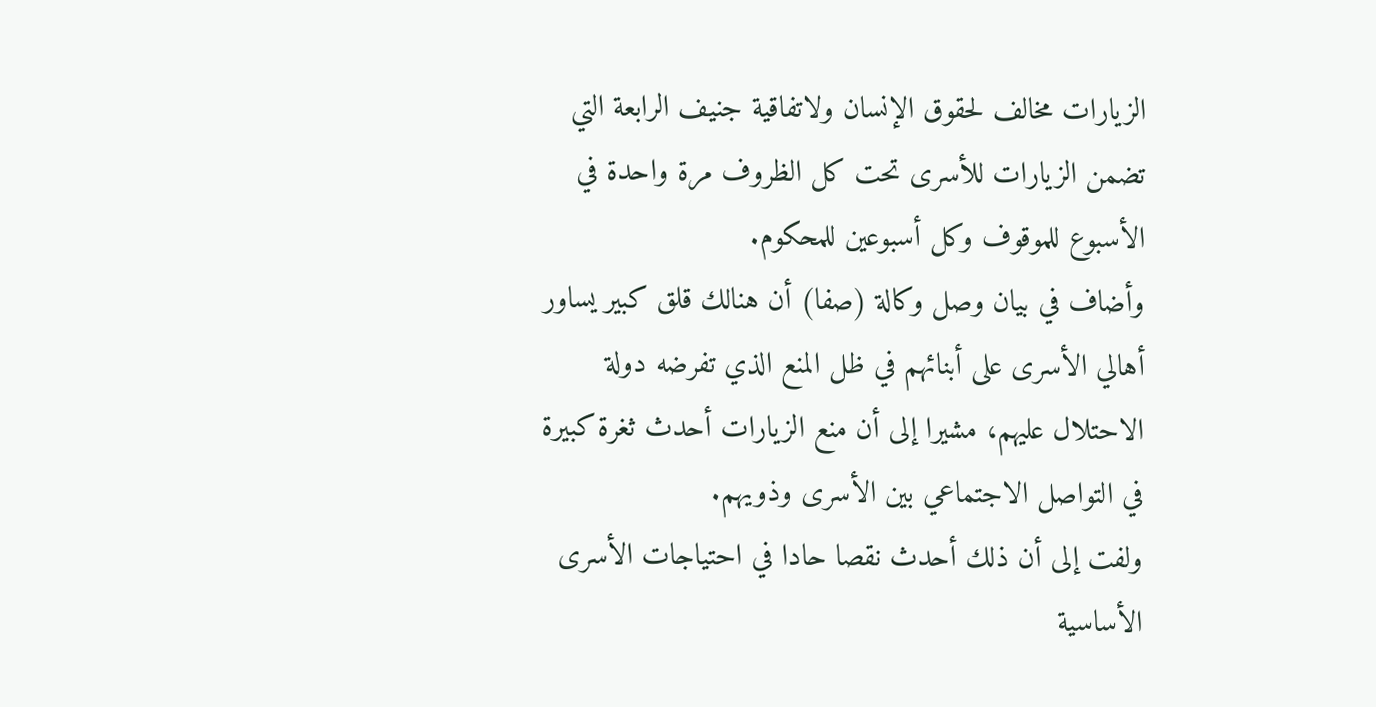الزيارات مخالف لحقوق الإنسان ولاتفاقية جنيف الرابعة التي تضمن الزيارات للأسرى تحت كل الظروف مرة واحدة في الأسبوع للموقوف وكل أسبوعين للمحكوم.
وأضاف في بيان وصل وكالة (صفا) أن هنالك قلق كبير يساور أهالي الأسرى على أبنائهم في ظل المنع الذي تفرضه دولة الاحتلال عليهم، مشيرا إلى أن منع الزيارات أحدث ثغرة كبيرة في التواصل الاجتماعي بين الأسرى وذويهم.
ولفت إلى أن ذلك أحدث نقصا حادا في احتياجات الأسرى الأساسية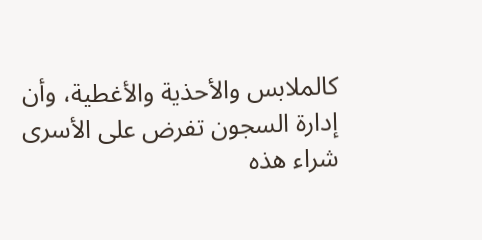كالملابس والأحذية والأغطية، وأن إدارة السجون تفرض على الأسرى شراء هذه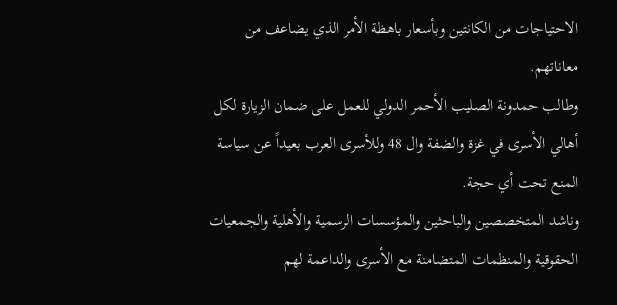الاحتياجات من الكانتين وبأسعار باهظة الأمر الذي يضاعف من معاناتهم.
وطالب حمدونة الصليب الأحمر الدولي للعمل على ضمان الزيارة لكل أهالي الأسرى في غزة والضفة وال 48 وللأسرى العرب بعيداً عن سياسة المنع تحت أي حجة.
وناشد المتخصصين والباحثين والمؤسسات الرسمية والأهلية والجمعيات الحقوقية والمنظمات المتضامنة مع الأسرى والداعمة لهم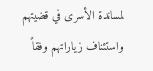لمساندة الأسرى في قضيتهم واستئناف زياراتهم وفقاً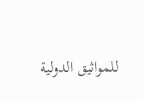للمواثيق الدولية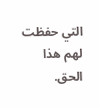التي حفظت لهم هذا الحق.